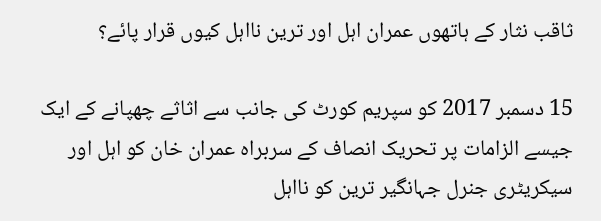ثاقب نثار کے ہاتھوں عمران اہل اور ترین نااہل کیوں قرار پائے؟

15 دسمبر 2017 کو سپریم کورٹ کی جانب سے اثاثے چھپانے کے ایک جیسے الزامات پر تحریک انصاف کے سربراہ عمران خان کو اہل اور سیکریٹری جنرل جہانگیر ترین کو نااہل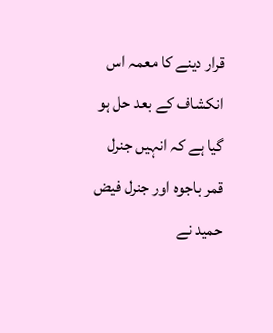قرار دینے کا معمہ اس انکشاف کے بعد حل ہو گیا ہے کہ انہیں جنرل قمر باجوہ اور جنرل فیض حمید نے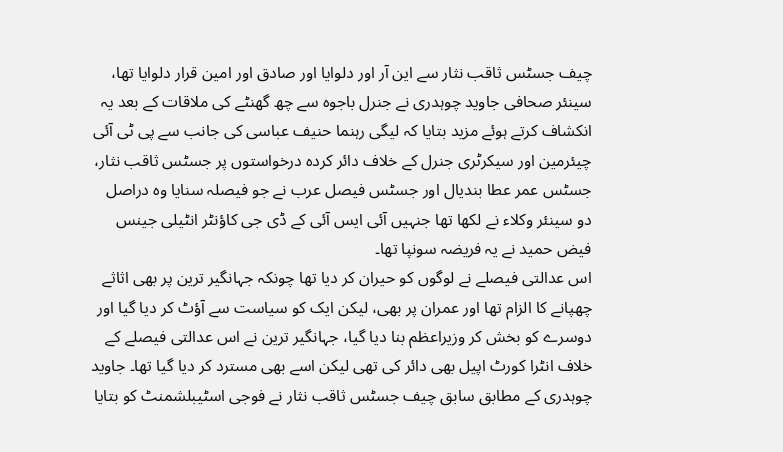چیف جسٹس ثاقب نثار سے این آر اور دلوایا اور صادق اور امین قرار دلوایا تھا، سینئر صحافی جاوید چوہدری نے جنرل باجوہ سے چھ گھنٹے کی ملاقات کے بعد یہ انکشاف کرتے ہوئے مزید بتایا کہ لیگی رہنما حنیف عباسی کی جانب سے پی ٹی آئی چیئرمین اور سیکرٹری جنرل کے خلاف دائر کردہ درخواستوں پر جسٹس ثاقب نثار، جسٹس عمر عطا بندیال اور جسٹس فیصل عرب نے جو فیصلہ سنایا وہ دراصل دو سینئر وکلاء نے لکھا تھا جنہیں آئی ایس آئی کے ڈی جی کاؤنٹر انٹیلی جینس فیض حمید نے یہ فریضہ سونپا تھا۔
اس عدالتی فیصلے نے لوگوں کو حیران کر دیا تھا چونکہ جہانگیر ترین پر بھی اثاثے چھپانے کا الزام تھا اور عمران پر بھی، لیکن ایک کو سیاست سے آؤٹ کر دیا گیا اور دوسرے کو بخش کر وزیراعظم بنا دیا گیا، جہانگیر ترین نے اس عدالتی فیصلے کے خلاف انٹرا کورٹ اپیل بھی دائر کی تھی لیکن اسے بھی مسترد کر دیا گیا تھا۔ جاوید چوہدری کے مطابق سابق چیف جسٹس ثاقب نثار نے فوجی اسٹیبلشمنٹ کو بتایا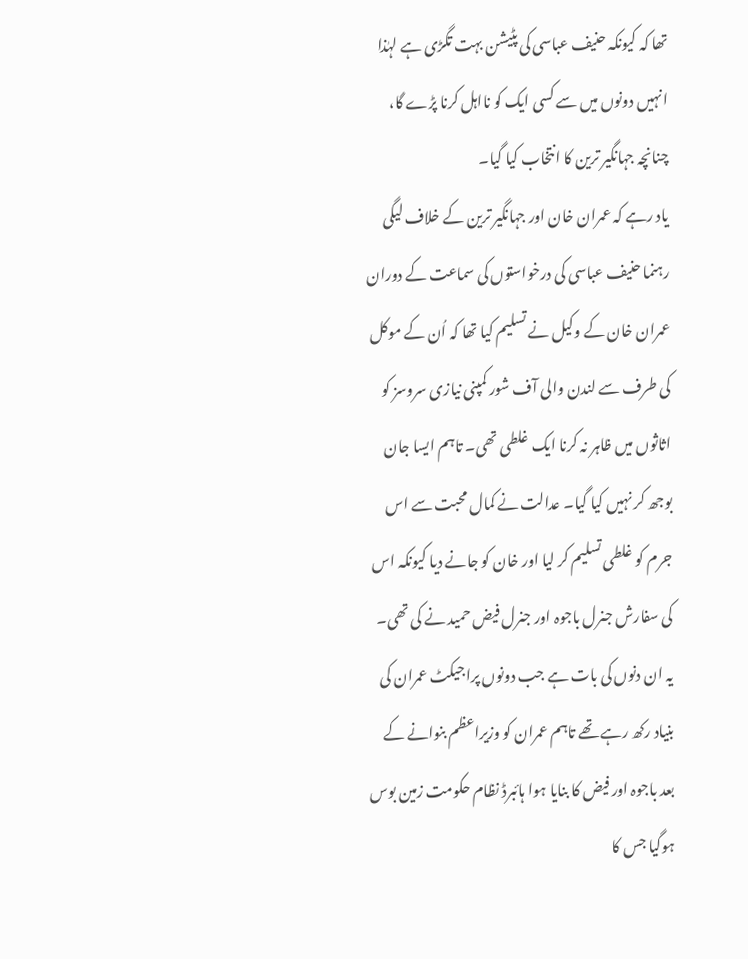تھا کہ کیونکہ حنیف عباسی کی پٹیشن بہت تگڑی ہے لہٰذا انہیں دونوں میں سے کسی ایک کو نااہل کرنا پڑے گا، چنانچہ جہانگیر ترین کا انتخاب کیا گیا۔
یاد رہے کہ عمران خان اور جہانگیر ترین کے خلاف لیگی رہنما حنیف عباسی کی درخواستوں کی سماعت کے دوران عمران خان کے وکیل نے تسلیم کیا تھا کہ اُن کے موکل کی طرف سے لندن والی آف شور کمپنی نیازی سروسز کو اثاثوں میں ظاہر نہ کرنا ایک غلطی تھی۔ تاہم ایسا جان بوجھ کر نہیں کیا گیا۔ عدالت نے کمال محبت سے اس جرم کو غلطی تسلیم کر لیا اور خان کو جانے دیا کیونکہ اس کی سفارش جنرل باجوہ اور جنرل فیض حمید نے کی تھی۔ یہ ان دنوں کی بات ہے جب دونوں پراجیکٹ عمران کی بنیاد رکھ رہے تھے تاہم عمران کو وزیراعظم بنوانے کے بعد باجوہ اور فیض کا بنایا ہوا ہائبرڈ نظام حکومت زمین بوس ہوگیا جس کا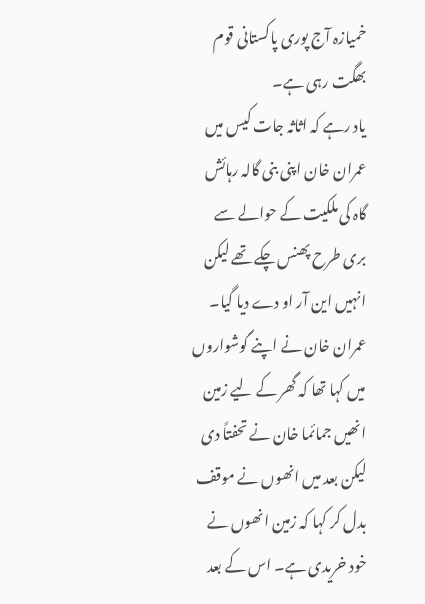خمیازہ آج پوری پاکستانی قوم بھگت رہی ہے۔
یاد رہے کہ اثاثہ جات کیس میں عمران خان اپنی بنی گالہ رہائش گاہ کی ملکیت کے حوالے سے بری طرح پھنس چکے تھے لیکن انہیں این آر او دے دیا گیا۔ عمران خان نے اپنے گوشواروں میں کہا تھا کہ گھر کے لیے زمین انھیں جمائما خان نے تحفتاً دی لیکن بعد میں انھوں نے موقف بدل کر کہا کہ زمین انھوں نے خود خریدی ہے۔ اس کے بعد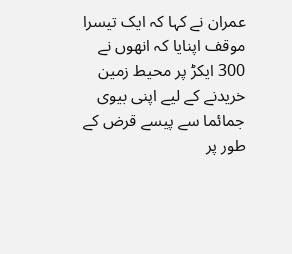عمران نے کہا کہ ایک تیسرا موقف اپنایا کہ انھوں نے 300 ایکڑ پر محیط زمین خریدنے کے لیے اپنی بیوی جمائما سے پیسے قرض کے طور پر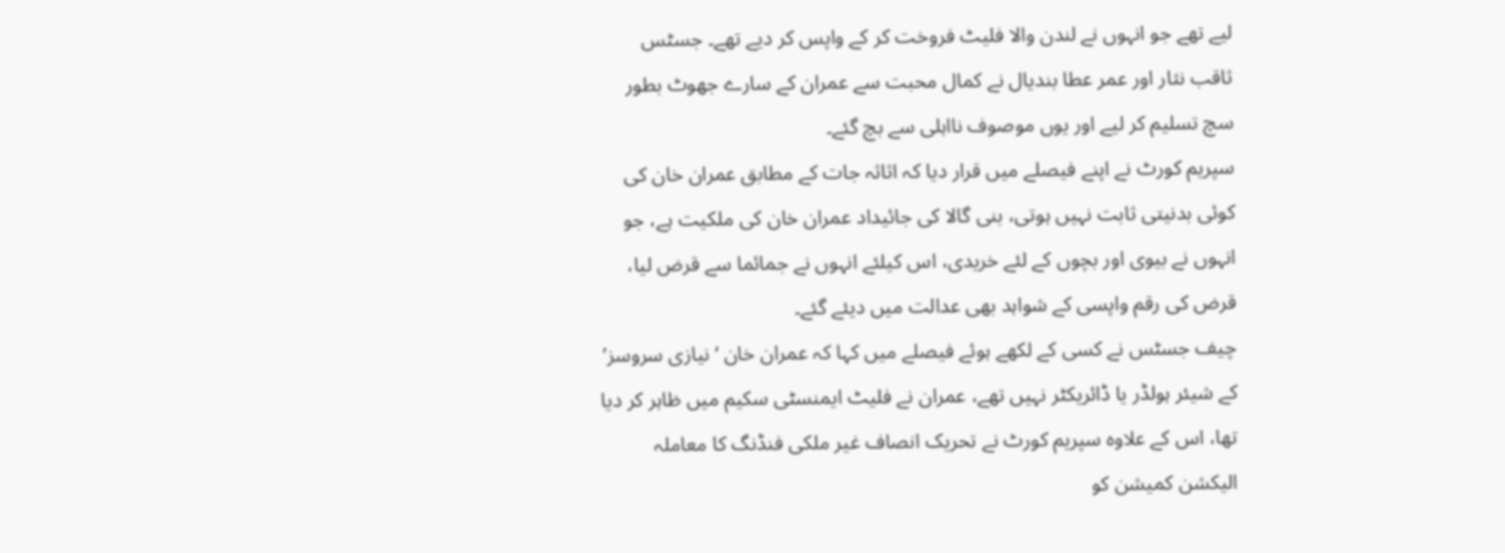لیے تھے جو انہوں نے لندن والا فلیٹ فروخت کر کے واپس کر دیے تھے۔ جسٹس ثاقب نثار اور عمر عطا بندیال نے کمال محبت سے عمران کے سارے جھوٹ بطور سچ تسلیم کر لیے اور یوں موصوف نااہلی سے بچ گئے۔
سپریم کورٹ نے اپنے فیصلے میں قرار دیا کہ اثاثہ جات کے مطابق عمران خان کی کوئی بدنیتی ثابت نہیں ہوتی، بنی گالا کی جائیداد عمران خان کی ملکیت ہے، جو انہوں نے بیوی اور بچوں کے لئے خریدی، اس کیلئے انہوں نے جمائما سے قرض لیا، قرض کی رقم واپسی کے شواہد بھی عدالت میں دیئے گئے۔
چیف جسٹس نے کسی کے لکھے ہوئے فیصلے میں کہا کہ عمران خان ‘نیازی سروسز’ کے شیئر ہولڈر یا ڈائریکٹر نہیں تھے، عمران نے فلیٹ ایمنسٹی سکیم میں ظاہر کر دیا تھا، اس کے علاوہ سپریم کورٹ نے تحریک انصاف غیر ملکی فنڈنگ کا معاملہ الیکشن کمیشن کو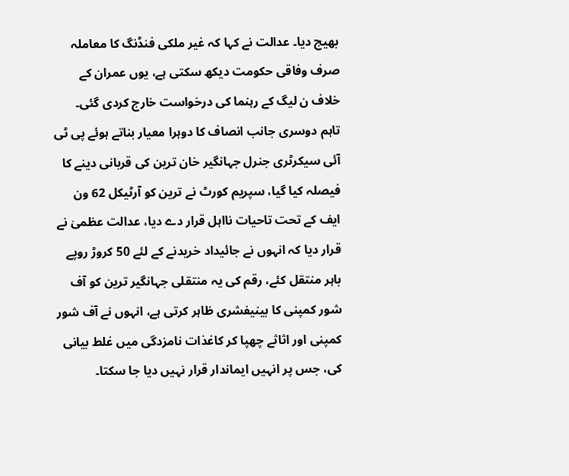بھیج دیا۔ عدالت نے کہا کہ غیر ملکی فنڈنگ کا معاملہ صرف وفاقی حکومت دیکھ سکتی ہے، یوں عمران کے خلاف ن لیگ کے رہنما کی درخواست خارج کردی گئی۔
تاہم دوسری جانب انصاف کا دوہرا معیار بناتے ہوئے پی ٹی آئی سیکرٹری جنرل جہانگیر خان ترین کی قربانی دینے کا فیصلہ کیا گیا، سپریم کورٹ نے ترین کو آرٹیکل 62 ون ایف کے تحت تاحیات نااہل قرار دے دیا، عدالت عظمیٰ نے قرار دیا کہ انہوں نے جائیداد خریدنے کے لئے 50 کروڑ روپے باہر منتقل کئے، رقم کی یہ منتقلی جہانگیر ترین کو آف شور کمپنی کا بینیفشری ظاہر کرتی ہے، انہوں نے آف شور کمپنی اور اثاثے چھپا کر کاغذات نامزدگی میں غلط بیانی کی، جس پر انہیں ایماندار قرار نہیں دیا جا سکتا۔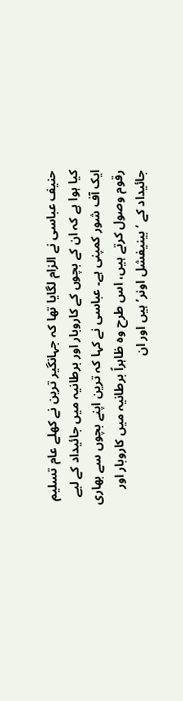حنیف عباسی نے الزام لگایا تھا کہ جہانگیر ترین نے کھلے عام تسلیم کیا ہوا ہے کہ ان کے بچوں کے کاروبار اور برطانیہ میں جائیداد کے لیے ایک آف شور کمپنی ہے۔ عباسی نے کہا کہ ترین اپنے بچوں سے بھاری رقوم وصول کرتے ہیں، اس طرح وہ ظاہراً برطانیہ میں کاروبار اور جائیداد کے ‘بینیفشل اونر’ ہیں اور ان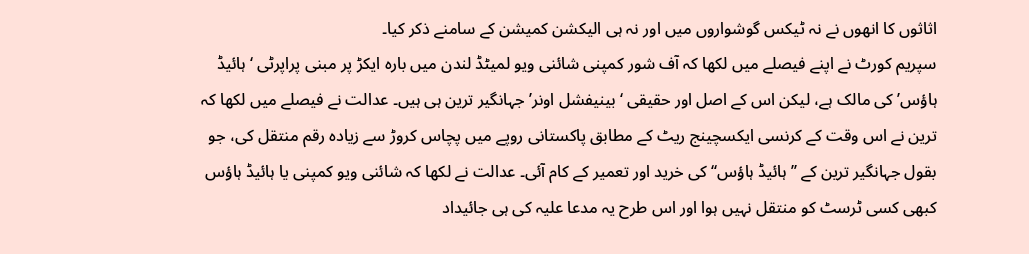اثاثوں کا انھوں نے نہ ٹیکس گوشواروں میں اور نہ ہی الیکشن کمیشن کے سامنے ذکر کیا۔
سپریم کورٹ نے اپنے فیصلے میں لکھا کہ آف شور کمپنی شائنی ویو لمیٹڈ لندن میں بارہ ایکڑ پر مبنی پراپرٹی ‘ہائیڈ ہاؤس’ کی مالک ہے، لیکن اس کے اصل اور حقیقی ‘بینیفشل اونر’ جہانگیر ترین ہی ہیں۔ عدالت نے فیصلے میں لکھا کہ ترین نے اس وقت کے کرنسی ایکسچینج ریٹ کے مطابق پاکستانی روپے میں پچاس کروڑ سے زیادہ رقم منتقل کی، جو بقول جہانگیر ترین کے ’’ہائیڈ ہاؤس‘‘ کی خرید اور تعمیر کے کام آئی۔ عدالت نے لکھا کہ شائنی ویو کمپنی یا ہائیڈ ہاؤس کبھی کسی ٹرسٹ کو منتقل نہیں ہوا اور اس طرح یہ مدعا علیہ کی ہی جائیداد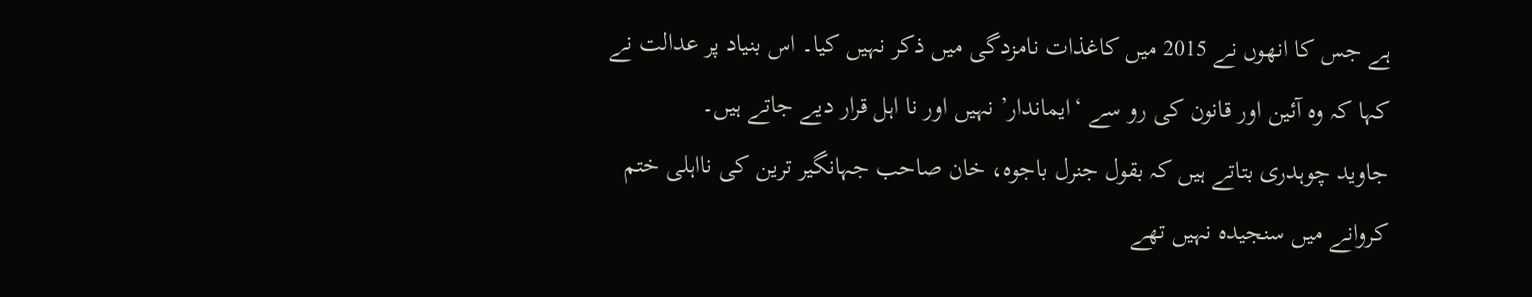ہے جس کا انھوں نے 2015 میں کاغذات نامزدگی میں ذکر نہیں کیا۔ اس بنیاد پر عدالت نے کہا کہ وہ آئین اور قانون کی رو سے ‘ایماندار’ نہیں اور نا اہل قرار دیے جاتے ہیں۔
جاوید چوہدری بتاتے ہیں کہ بقول جنرل باجوہ، خان صاحب جہانگیر ترین کی نااہلی ختم کروانے میں سنجیدہ نہیں تھے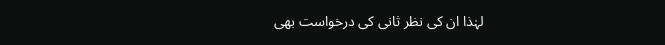لہٰذا ان کی نظر ثانی کی درخواست بھی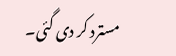مسترد کر دی گئی۔